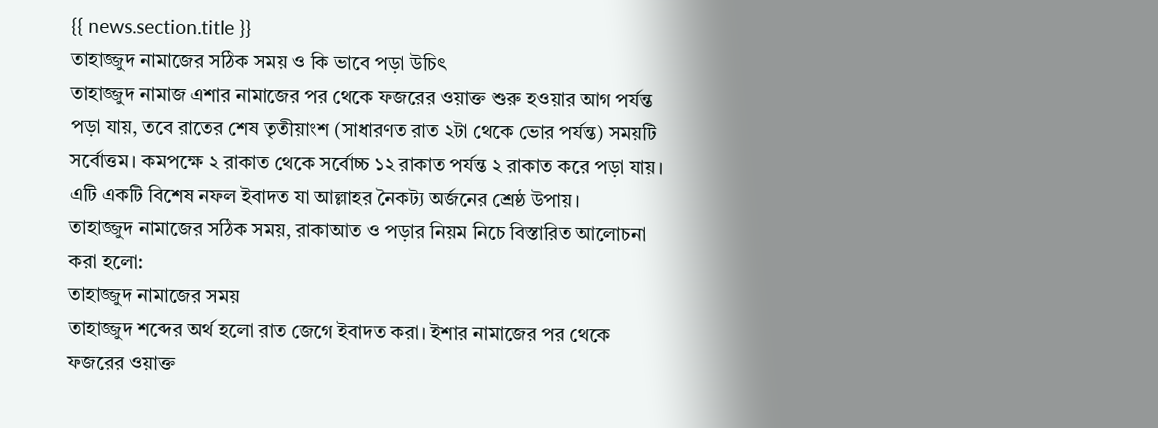{{ news.section.title }}
তাহাজ্জুদ নামাজের সঠিক সময় ও কি ভাবে পড়া উচিৎ
তাহাজ্জুদ নামাজ এশার নামাজের পর থেকে ফজরের ওয়াক্ত শুরু হওয়ার আগ পর্যন্ত পড়া যায়, তবে রাতের শেষ তৃতীয়াংশ (সাধারণত রাত ২টা থেকে ভোর পর্যন্ত) সময়টি সর্বোত্তম। কমপক্ষে ২ রাকাত থেকে সর্বোচ্চ ১২ রাকাত পর্যন্ত ২ রাকাত করে পড়া যায়। এটি একটি বিশেষ নফল ইবাদত যা আল্লাহর নৈকট্য অর্জনের শ্রেষ্ঠ উপায়।
তাহাজ্জুদ নামাজের সঠিক সময়, রাকাআত ও পড়ার নিয়ম নিচে বিস্তারিত আলোচনা করা হলো:
তাহাজ্জুদ নামাজের সময়
তাহাজ্জুদ শব্দের অর্থ হলো রাত জেগে ইবাদত করা। ইশার নামাজের পর থেকে ফজরের ওয়াক্ত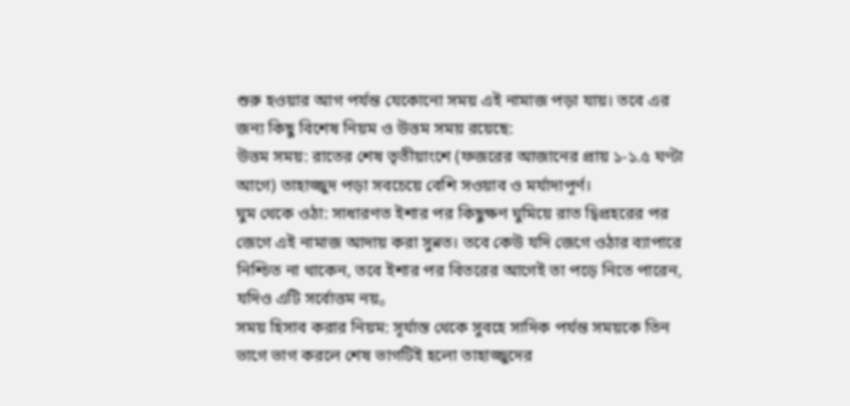শুরু হওয়ার আগ পর্যন্ত যেকোনো সময় এই নামাজ পড়া যায়। তবে এর জন্য কিছু বিশেষ নিয়ম ও উত্তম সময় রয়েছে:
উত্তম সময়: রাতের শেষ তৃতীয়াংশে (ফজরের আজানের প্রায় ১-১.৫ ঘণ্টা আগে) তাহাজ্জুদ পড়া সবচেয়ে বেশি সওয়াব ও মর্যাদাপূর্ণ।
ঘুম থেকে ওঠা: সাধারণত ইশার পর কিছুক্ষণ ঘুমিয়ে রাত দ্বিপ্রহরের পর জেগে এই নামাজ আদায় করা সুন্নত। তবে কেউ যদি জেগে ওঠার ব্যাপারে নিশ্চিত না থাকেন, তবে ইশার পর বিতরের আগেই তা পড়ে নিতে পারেন, যদিও এটি সর্বোত্তম নয়。
সময় হিসাব করার নিয়ম: সূর্যাস্ত থেকে সুবহে সাদিক পর্যন্ত সময়কে তিন ভাগে ভাগ করলে শেষ ভাগটিই হলো তাহাজ্জুদের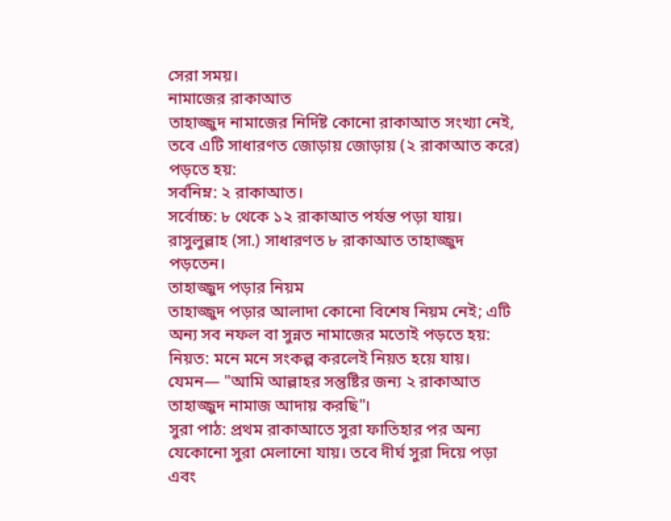সেরা সময়।
নামাজের রাকাআত
তাহাজ্জুদ নামাজের নির্দিষ্ট কোনো রাকাআত সংখ্যা নেই, তবে এটি সাধারণত জোড়ায় জোড়ায় (২ রাকাআত করে) পড়তে হয়:
সর্বনিম্ন: ২ রাকাআত।
সর্বোচ্চ: ৮ থেকে ১২ রাকাআত পর্যন্ত পড়া যায়। রাসুলুল্লাহ (সা.) সাধারণত ৮ রাকাআত তাহাজ্জুদ পড়তেন।
তাহাজ্জুদ পড়ার নিয়ম
তাহাজ্জুদ পড়ার আলাদা কোনো বিশেষ নিয়ম নেই; এটি অন্য সব নফল বা সুন্নত নামাজের মতোই পড়তে হয়:
নিয়ত: মনে মনে সংকল্প করলেই নিয়ত হয়ে যায়। যেমন— "আমি আল্লাহর সন্তুষ্টির জন্য ২ রাকাআত তাহাজ্জুদ নামাজ আদায় করছি"।
সুরা পাঠ: প্রথম রাকাআতে সুরা ফাতিহার পর অন্য যেকোনো সুরা মেলানো যায়। তবে দীর্ঘ সুরা দিয়ে পড়া এবং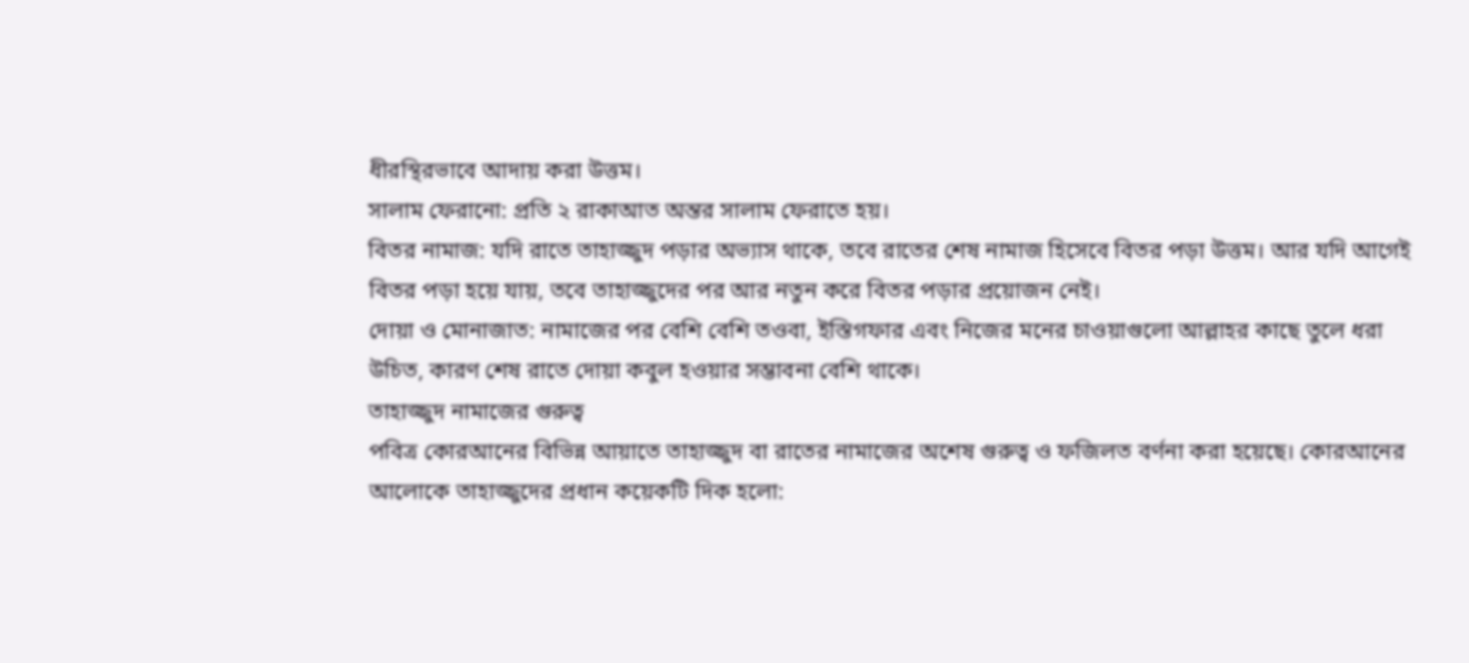ধীরস্থিরভাবে আদায় করা উত্তম।
সালাম ফেরানো: প্রতি ২ রাকাআত অন্তর সালাম ফেরাতে হয়।
বিতর নামাজ: যদি রাতে তাহাজ্জুদ পড়ার অভ্যাস থাকে, তবে রাতের শেষ নামাজ হিসেবে বিতর পড়া উত্তম। আর যদি আগেই বিতর পড়া হয়ে যায়, তবে তাহাজ্জুদের পর আর নতুন করে বিতর পড়ার প্রয়োজন নেই।
দোয়া ও মোনাজাত: নামাজের পর বেশি বেশি তওবা, ইস্তিগফার এবং নিজের মনের চাওয়াগুলো আল্লাহর কাছে তুলে ধরা উচিত, কারণ শেষ রাতে দোয়া কবুল হওয়ার সম্ভাবনা বেশি থাকে।
তাহাজ্জুদ নামাজের গুরুত্ব
পবিত্র কোরআনের বিভিন্ন আয়াতে তাহাজ্জুদ বা রাতের নামাজের অশেষ গুরুত্ব ও ফজিলত বর্ণনা করা হয়েছে। কোরআনের আলোকে তাহাজ্জুদের প্রধান কয়েকটি দিক হলো: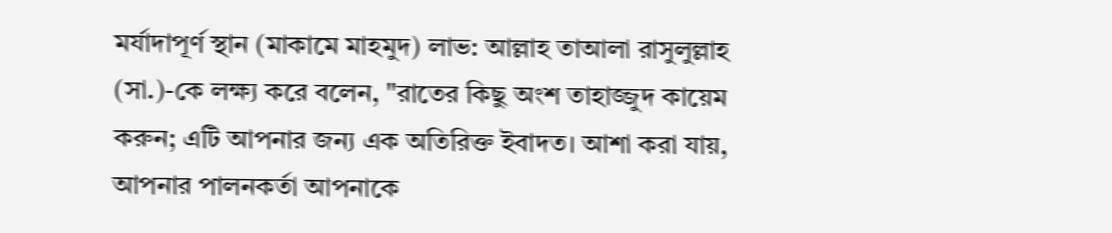মর্যাদাপূর্ণ স্থান (মাকামে মাহমুদ) লাভ: আল্লাহ তাআলা রাসুলুল্লাহ (সা.)-কে লক্ষ্য করে বলেন, "রাতের কিছু অংশ তাহাজ্জুদ কায়েম করুন; এটি আপনার জন্য এক অতিরিক্ত ইবাদত। আশা করা যায়, আপনার পালনকর্তা আপনাকে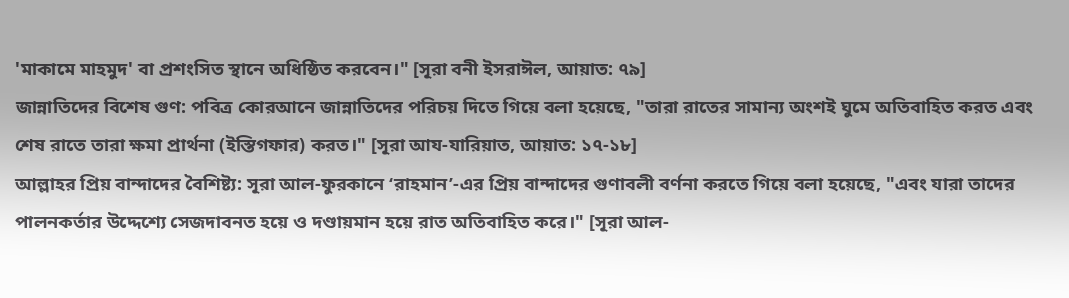'মাকামে মাহমুদ' বা প্রশংসিত স্থানে অধিষ্ঠিত করবেন।" [সূরা বনী ইসরাঈল, আয়াত: ৭৯]
জান্নাতিদের বিশেষ গুণ: পবিত্র কোরআনে জান্নাতিদের পরিচয় দিতে গিয়ে বলা হয়েছে, "তারা রাতের সামান্য অংশই ঘুমে অতিবাহিত করত এবং শেষ রাতে তারা ক্ষমা প্রার্থনা (ইস্তিগফার) করত।" [সূরা আয-যারিয়াত, আয়াত: ১৭-১৮]
আল্লাহর প্রিয় বান্দাদের বৈশিষ্ট্য: সূরা আল-ফুরকানে ‘রাহমান’-এর প্রিয় বান্দাদের গুণাবলী বর্ণনা করতে গিয়ে বলা হয়েছে, "এবং যারা তাদের পালনকর্তার উদ্দেশ্যে সেজদাবনত হয়ে ও দণ্ডায়মান হয়ে রাত অতিবাহিত করে।" [সূরা আল-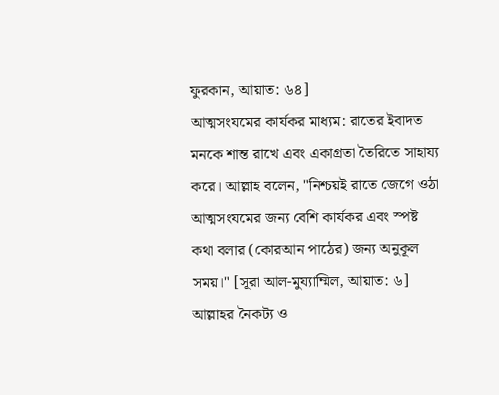ফুরকান, আয়াত: ৬৪]
আত্মসংযমের কার্যকর মাধ্যম: রাতের ইবাদত মনকে শান্ত রাখে এবং একাগ্রতা তৈরিতে সাহায্য করে। আল্লাহ বলেন, "নিশ্চয়ই রাতে জেগে ওঠা আত্মসংযমের জন্য বেশি কার্যকর এবং স্পষ্ট কথা বলার (কোরআন পাঠের) জন্য অনুকূল সময়।" [সূরা আল-মুয্যাম্মিল, আয়াত: ৬]
আল্লাহর নৈকট্য ও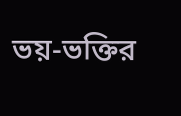ভয়-ভক্তির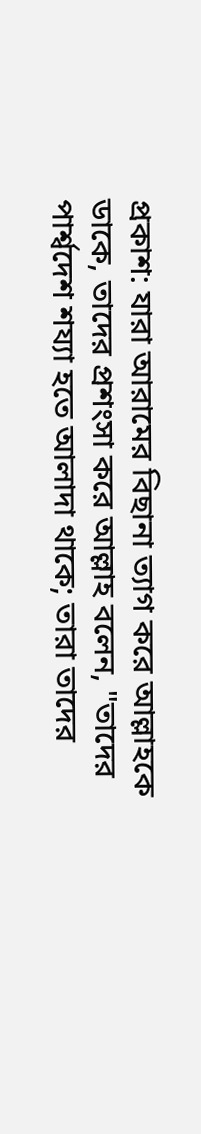প্রকাশ: যারা আরামের বিছানা ত্যাগ করে আল্লাহকে ডাকে, তাদের প্রশংসা করে আল্লাহ বলেন, "তাদের পার্শ্বদেশ শয্যা হতে আলাদা থাকে; তারা তাদের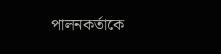পালনকর্তাকে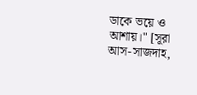ডাকে ভয়ে ও আশায়।" [সূরা আস-সাজদাহ,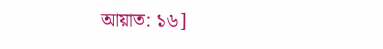আয়াত: ১৬]